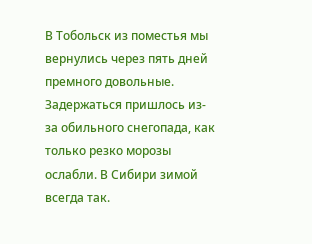В Тобольск из поместья мы вернулись через пять дней премного довольные. Задержаться пришлось из-за обильного снегопада, как только резко морозы ослабли. В Сибири зимой всегда так.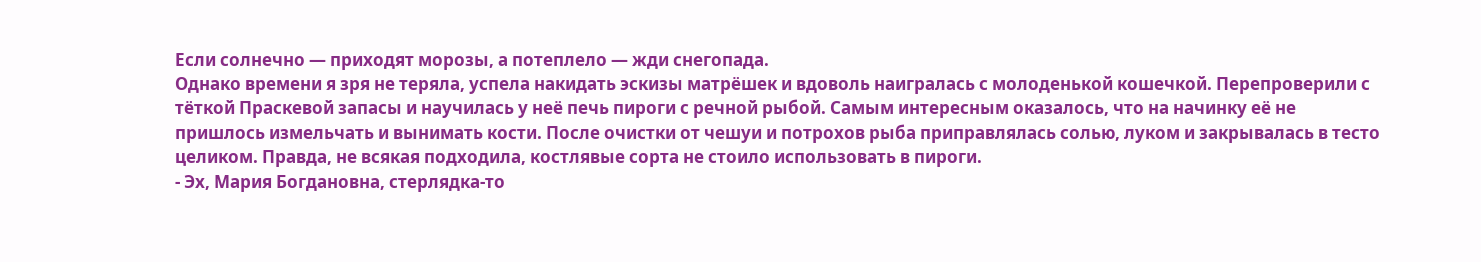Если солнечно — приходят морозы, а потеплело — жди снегопада.
Однако времени я зря не теряла, успела накидать эскизы матрёшек и вдоволь наигралась с молоденькой кошечкой. Перепроверили с тёткой Праскевой запасы и научилась у неё печь пироги с речной рыбой. Самым интересным оказалось, что на начинку её не пришлось измельчать и вынимать кости. После очистки от чешуи и потрохов рыба приправлялась солью, луком и закрывалась в тесто целиком. Правда, не всякая подходила, костлявые сорта не стоило использовать в пироги.
- Эх, Мария Богдановна, стерлядка-то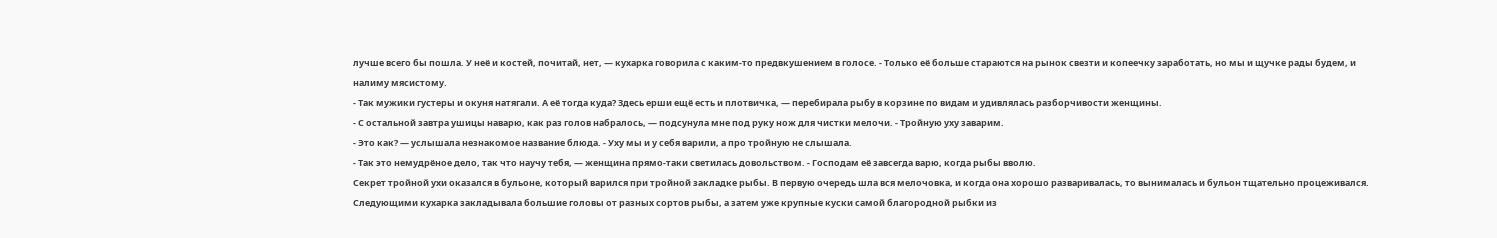лучше всего бы пошла. У неё и костей, почитай, нет, — кухарка говорила с каким-то предвкушением в голосе. - Только её больше стараются на рынок свезти и копеечку заработать, но мы и щучке рады будем, и налиму мясистому.
- Так мужики густеры и окуня натягали. А её тогда куда? Здесь ерши ещё есть и плотвичка, — перебирала рыбу в корзине по видам и удивлялась разборчивости женщины.
- С остальной завтра ушицы наварю, как раз голов набралось, — подсунула мне под руку нож для чистки мелочи. - Тройную уху заварим.
- Это как? — услышала незнакомое название блюда. - Уху мы и у себя варили, а про тройную не слышала.
- Так это немудрёное дело, так что научу тебя, — женщина прямо-таки светилась довольством. - Господам её завсегда варю, когда рыбы вволю.
Секрет тройной ухи оказался в бульоне, который варился при тройной закладке рыбы. В первую очередь шла вся мелочовка, и когда она хорошо разваривалась, то вынималась и бульон тщательно процеживался. Следующими кухарка закладывала большие головы от разных сортов рыбы, а затем уже крупные куски самой благородной рыбки из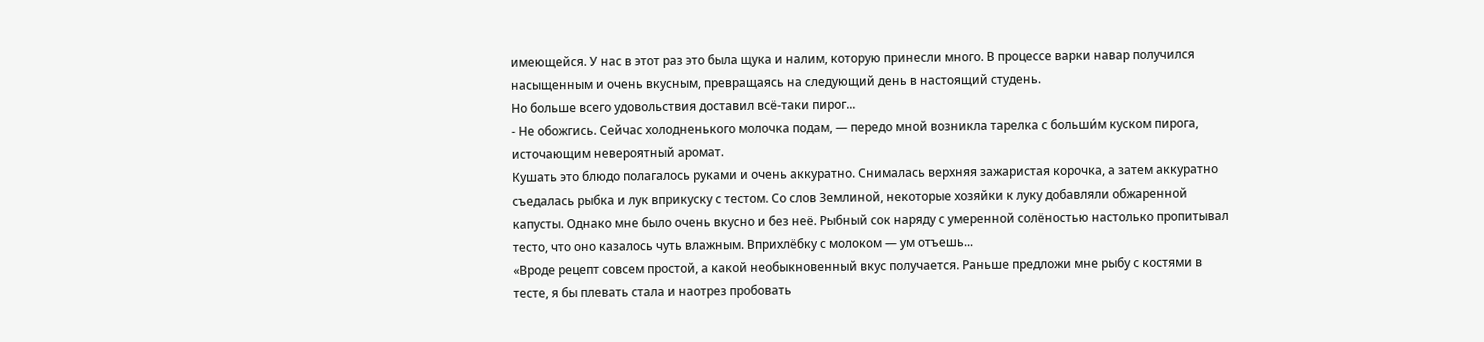имеющейся. У нас в этот раз это была щука и налим, которую принесли много. В процессе варки навар получился насыщенным и очень вкусным, превращаясь на следующий день в настоящий студень.
Но больше всего удовольствия доставил всё-таки пирог...
- Не обожгись. Сейчас холодненького молочка подам, — передо мной возникла тарелка с больши́м куском пирога, источающим невероятный аромат.
Кушать это блюдо полагалось руками и очень аккуратно. Снималась верхняя зажаристая корочка, а затем аккуратно съедалась рыбка и лук вприкуску с тестом. Со слов Землиной, некоторые хозяйки к луку добавляли обжаренной капусты. Однако мне было очень вкусно и без неё. Рыбный сок наряду с умеренной солёностью настолько пропитывал тесто, что оно казалось чуть влажным. Вприхлёбку с молоком — ум отъешь...
«Вроде рецепт совсем простой, а какой необыкновенный вкус получается. Раньше предложи мне рыбу с костями в тесте, я бы плевать стала и наотрез пробовать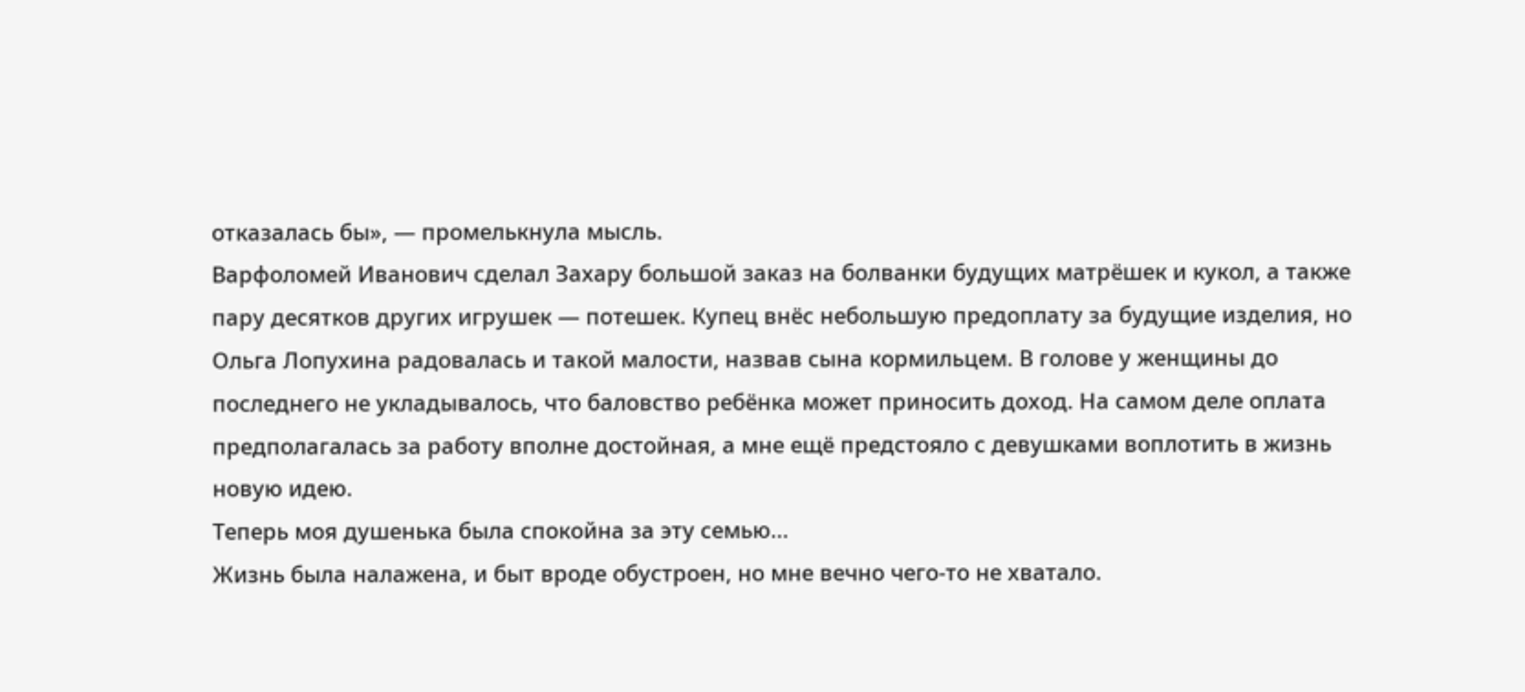отказалась бы», — промелькнула мысль.
Варфоломей Иванович сделал Захару большой заказ на болванки будущих матрёшек и кукол, а также пару десятков других игрушек — потешек. Купец внёс небольшую предоплату за будущие изделия, но Ольга Лопухина радовалась и такой малости, назвав сына кормильцем. В голове у женщины до последнего не укладывалось, что баловство ребёнка может приносить доход. На самом деле оплата предполагалась за работу вполне достойная, а мне ещё предстояло с девушками воплотить в жизнь новую идею.
Теперь моя душенька была спокойна за эту семью...
Жизнь была налажена, и быт вроде обустроен, но мне вечно чего-то не хватало.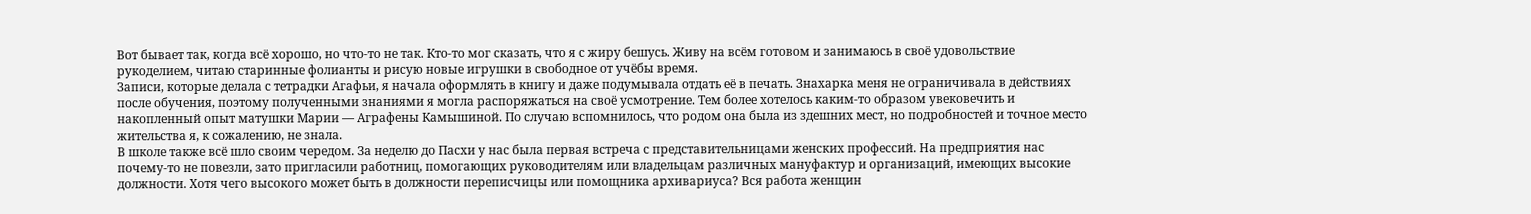Вот бывает так, когда всё хорошо, но что-то не так. Кто-то мог сказать, что я с жиру бешусь. Живу на всём готовом и занимаюсь в своё удовольствие рукоделием, читаю старинные фолианты и рисую новые игрушки в свободное от учёбы время.
Записи, которые делала с тетрадки Агафьи, я начала оформлять в книгу и даже подумывала отдать её в печать. Знахарка меня не ограничивала в действиях после обучения, поэтому полученными знаниями я могла распоряжаться на своё усмотрение. Тем более хотелось каким-то образом увековечить и накопленный опыт матушки Марии — Аграфены Камышиной. По случаю вспомнилось, что родом она была из здешних мест, но подробностей и точное место жительства я, к сожалению, не знала.
В школе также всё шло своим чередом. За неделю до Пасхи у нас была первая встреча с представительницами женских профессий. На предприятия нас почему-то не повезли, зато пригласили работниц, помогающих руководителям или владельцам различных мануфактур и организаций, имеющих высокие должности. Хотя чего высокого может быть в должности переписчицы или помощника архивариуса? Вся работа женщин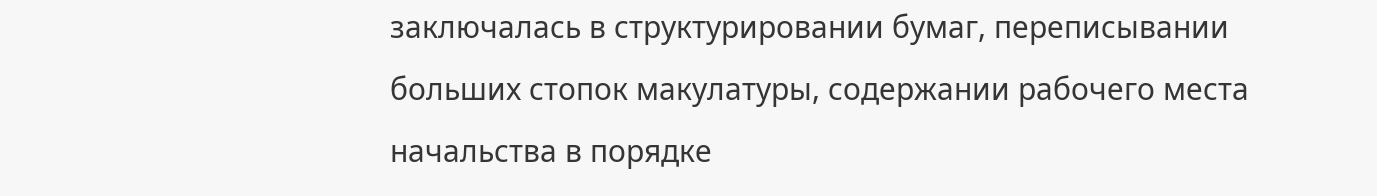заключалась в структурировании бумаг, переписывании больших стопок макулатуры, содержании рабочего места начальства в порядке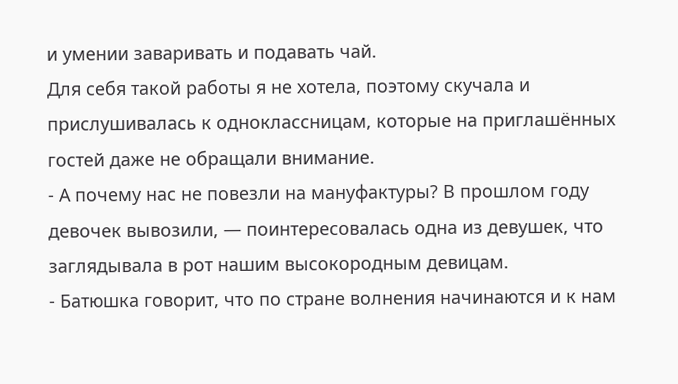и умении заваривать и подавать чай.
Для себя такой работы я не хотела, поэтому скучала и прислушивалась к одноклассницам, которые на приглашённых гостей даже не обращали внимание.
- А почему нас не повезли на мануфактуры? В прошлом году девочек вывозили, — поинтересовалась одна из девушек, что заглядывала в рот нашим высокородным девицам.
- Батюшка говорит, что по стране волнения начинаются и к нам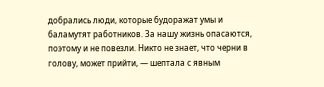добрались люди, которые будоражат умы и баламутят работников. За нашу жизнь опасаются, поэтому и не повезли. Никто не знает, что черни в голову, может прийти, — шептала с явным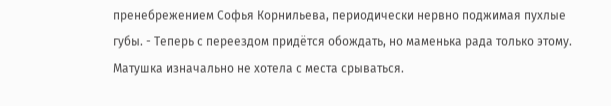пренебрежением Софья Корнильева, периодически нервно поджимая пухлые губы. - Теперь с переездом придётся обождать, но маменька рада только этому. Матушка изначально не хотела с места срываться.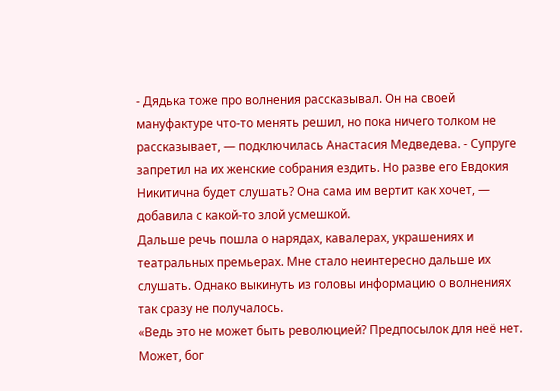- Дядька тоже про волнения рассказывал. Он на своей мануфактуре что-то менять решил, но пока ничего толком не рассказывает, — подключилась Анастасия Медведева. - Супруге запретил на их женские собрания ездить. Но разве его Евдокия Никитична будет слушать? Она сама им вертит как хочет, — добавила с какой-то злой усмешкой.
Дальше речь пошла о нарядах, кавалерах, украшениях и театральных премьерах. Мне стало неинтересно дальше их слушать. Однако выкинуть из головы информацию о волнениях так сразу не получалось.
«Ведь это не может быть революцией? Предпосылок для неё нет. Может, бог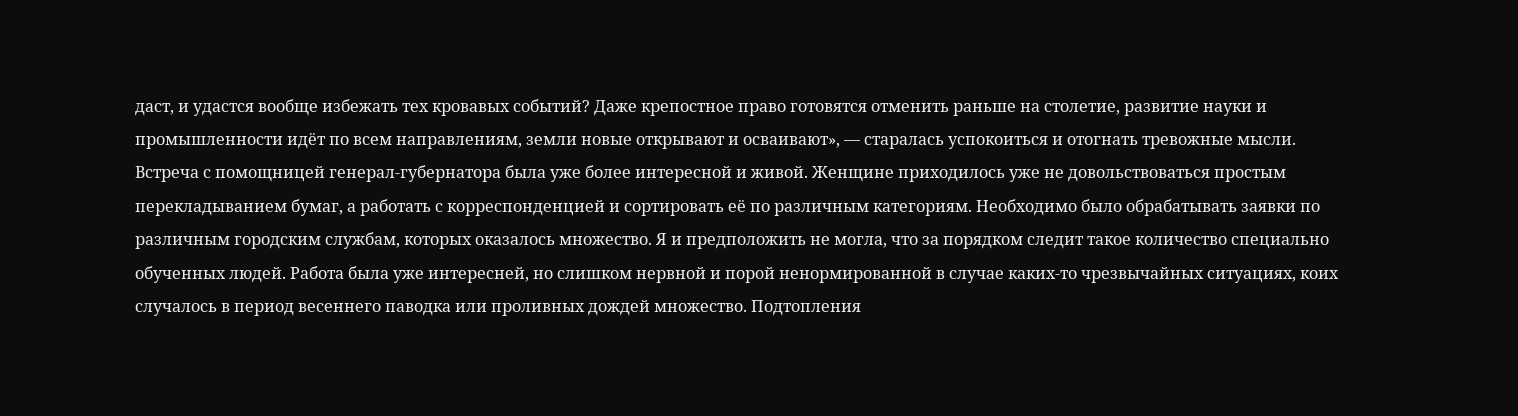даст, и удастся вообще избежать тех кровавых событий? Даже крепостное право готовятся отменить раньше на столетие, развитие науки и промышленности идёт по всем направлениям, земли новые открывают и осваивают», — старалась успокоиться и отогнать тревожные мысли.
Встреча с помощницей генерал-губернатора была уже более интересной и живой. Женщине приходилось уже не довольствоваться простым перекладыванием бумаг, а работать с корреспонденцией и сортировать её по различным категориям. Необходимо было обрабатывать заявки по различным городским службам, которых оказалось множество. Я и предположить не могла, что за порядком следит такое количество специально обученных людей. Работа была уже интересней, но слишком нервной и порой ненормированной в случае каких-то чрезвычайных ситуациях, коих случалось в период весеннего паводка или проливных дождей множество. Подтопления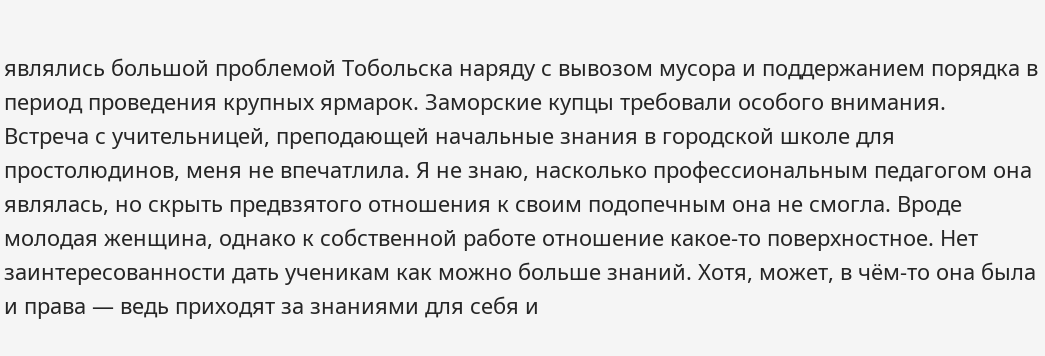являлись большой проблемой Тобольска наряду с вывозом мусора и поддержанием порядка в период проведения крупных ярмарок. Заморские купцы требовали особого внимания.
Встреча с учительницей, преподающей начальные знания в городской школе для простолюдинов, меня не впечатлила. Я не знаю, насколько профессиональным педагогом она являлась, но скрыть предвзятого отношения к своим подопечным она не смогла. Вроде молодая женщина, однако к собственной работе отношение какое-то поверхностное. Нет заинтересованности дать ученикам как можно больше знаний. Хотя, может, в чём-то она была и права — ведь приходят за знаниями для себя и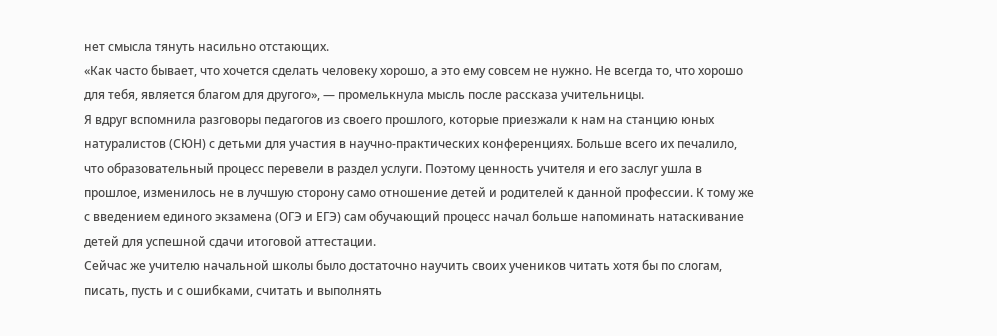нет смысла тянуть насильно отстающих.
«Как часто бывает, что хочется сделать человеку хорошо, а это ему совсем не нужно. Не всегда то, что хорошо для тебя, является благом для другого», — промелькнула мысль после рассказа учительницы.
Я вдруг вспомнила разговоры педагогов из своего прошлого, которые приезжали к нам на станцию юных натуралистов (СЮН) с детьми для участия в научно-практических конференциях. Больше всего их печалило, что образовательный процесс перевели в раздел услуги. Поэтому ценность учителя и его заслуг ушла в прошлое, изменилось не в лучшую сторону само отношение детей и родителей к данной профессии. К тому же с введением единого экзамена (ОГЭ и ЕГЭ) сам обучающий процесс начал больше напоминать натаскивание детей для успешной сдачи итоговой аттестации.
Сейчас же учителю начальной школы было достаточно научить своих учеников читать хотя бы по слогам, писать, пусть и с ошибками, считать и выполнять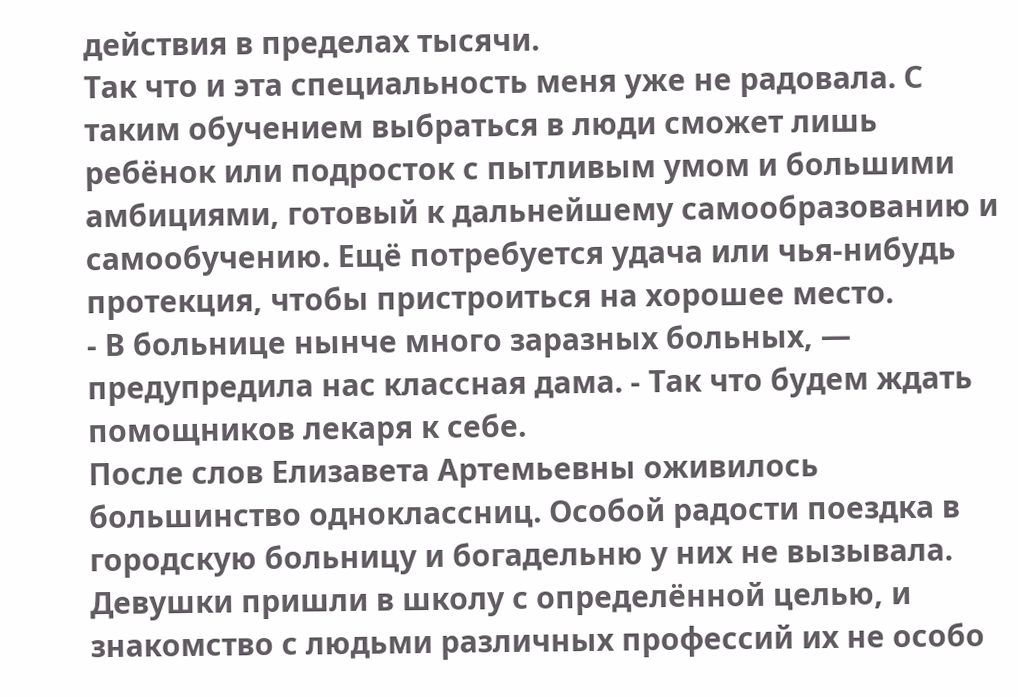действия в пределах тысячи.
Так что и эта специальность меня уже не радовала. С таким обучением выбраться в люди сможет лишь ребёнок или подросток с пытливым умом и большими амбициями, готовый к дальнейшему самообразованию и самообучению. Ещё потребуется удача или чья-нибудь протекция, чтобы пристроиться на хорошее место.
- В больнице нынче много заразных больных, — предупредила нас классная дама. - Так что будем ждать помощников лекаря к себе.
После слов Елизавета Артемьевны оживилось большинство одноклассниц. Особой радости поездка в городскую больницу и богадельню у них не вызывала. Девушки пришли в школу с определённой целью, и знакомство с людьми различных профессий их не особо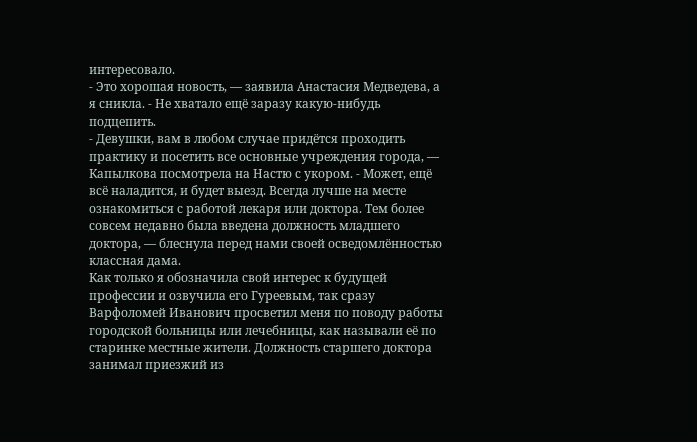интересовало.
- Это хорошая новость, — заявила Анастасия Медведева, а я сникла. - Не хватало ещё заразу какую-нибудь подцепить.
- Девушки, вам в любом случае придётся проходить практику и посетить все основные учреждения города, — Капылкова посмотрела на Настю с укором. - Может, ещё всё наладится, и будет выезд. Всегда лучше на месте ознакомиться с работой лекаря или доктора. Тем более совсем недавно была введена должность младшего доктора, — блеснула перед нами своей осведомлённостью классная дама.
Как только я обозначила свой интерес к будущей профессии и озвучила его Гуреевым, так сразу Варфоломей Иванович просветил меня по поводу работы городской больницы или лечебницы, как называли её по старинке местные жители. Должность старшего доктора занимал приезжий из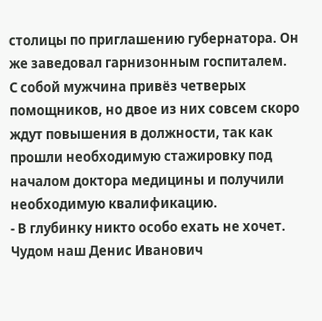столицы по приглашению губернатора. Он же заведовал гарнизонным госпиталем.
С собой мужчина привёз четверых помощников, но двое из них совсем скоро ждут повышения в должности, так как прошли необходимую стажировку под началом доктора медицины и получили необходимую квалификацию.
- В глубинку никто особо ехать не хочет. Чудом наш Денис Иванович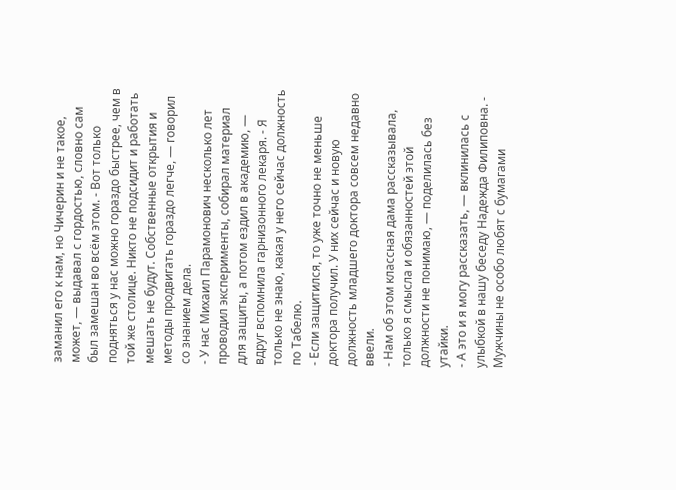заманил его к нам, но Чичерин и не такое, может, — выдавал с гордостью, словно сам был замешан во всём этом. - Вот только подняться у нас можно гораздо быстрее, чем в той же столице. Никто не подсидит и работать мешать не будут. Собственные открытия и методы продвигать гораздо легче, — говорил со знанием дела.
- У нас Михаил Парамонович несколько лет проводил эксперименты, собирал материал для защиты, а потом ездил в академию, — вдруг вспомнила гарнизонного лекаря. - Я только не знаю, какая у него сейчас должность по Табелю.
- Если защитился, то уже точно не меньше доктора получил. У них сейчас и новую должность младшего доктора совсем недавно ввели.
- Нам об этом классная дама рассказывала, только я смысла и обязанностей этой должности не понимаю, — поделилась без утайки.
- А это и я могу рассказать, — вклинилась с улыбкой в нашу беседу Надежда Филиповна. - Мужчины не особо любят с бумагами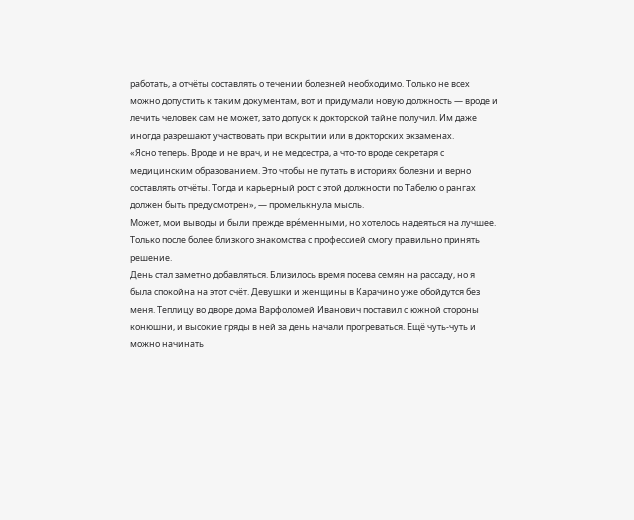работать, а отчёты составлять о течении болезней необходимо. Только не всех можно допустить к таким документам, вот и придумали новую должность — вроде и лечить человек сам не может, зато допуск к докторской тайне получил. Им даже иногда разрешают участвовать при вскрытии или в докторских экзаменах.
«Ясно теперь. Вроде и не врач, и не медсестра, а что-то вроде секретаря с медицинским образованием. Это чтобы не путать в историях болезни и верно составлять отчёты. Тогда и карьерный рост с этой должности по Табелю о рангах должен быть предусмотрен», — промелькнула мысль.
Может, мои выводы и были прежде вре́менными, но хотелось надеяться на лучшее. Только после более близкого знакомства с профессией смогу правильно принять решение.
День стал заметно добавляться. Близилось время посева семян на рассаду, но я была спокойна на этот счёт. Девушки и женщины в Карачино уже обойдутся без меня. Теплицу во дворе дома Варфоломей Иванович поставил с южной стороны конюшни, и высокие гряды в ней за день начали прогреваться. Ещё чуть-чуть и можно начинать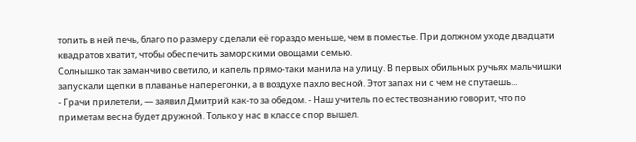топить в ней печь, благо по размеру сделали её гораздо меньше, чем в поместье. При должном уходе двадцати квадратов хватит, чтобы обеспечить заморскими овощами семью.
Солнышко так заманчиво светило, и капель прямо-таки манила на улицу. В первых обильных ручьях мальчишки запускали щепки в плаванье наперегонки, а в воздухе пахло весной. Этот запах ни с чем не спутаешь...
- Грачи прилетели, — заявил Дмитрий как-то за обедом. - Наш учитель по естествознанию говорит, что по приметам весна будет дружной. Только у нас в классе спор вышел.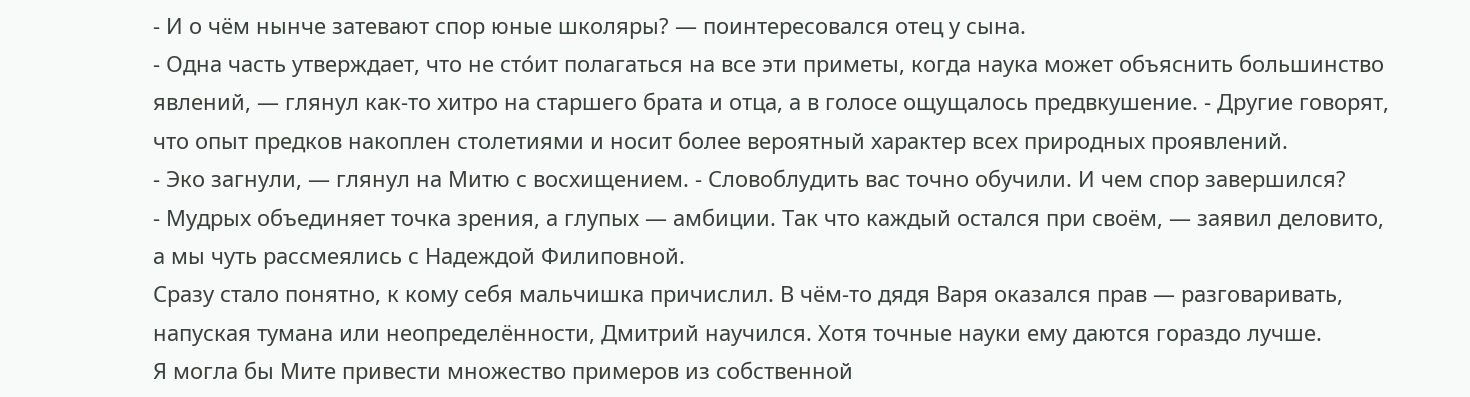- И о чём нынче затевают спор юные школяры? — поинтересовался отец у сына.
- Одна часть утверждает, что не сто́ит полагаться на все эти приметы, когда наука может объяснить большинство явлений, — глянул как-то хитро на старшего брата и отца, а в голосе ощущалось предвкушение. - Другие говорят, что опыт предков накоплен столетиями и носит более вероятный характер всех природных проявлений.
- Эко загнули, — глянул на Митю с восхищением. - Словоблудить вас точно обучили. И чем спор завершился?
- Мудрых объединяет точка зрения, а глупых — амбиции. Так что каждый остался при своём, — заявил деловито, а мы чуть рассмеялись с Надеждой Филиповной.
Сразу стало понятно, к кому себя мальчишка причислил. В чём-то дядя Варя оказался прав — разговаривать, напуская тумана или неопределённости, Дмитрий научился. Хотя точные науки ему даются гораздо лучше.
Я могла бы Мите привести множество примеров из собственной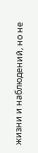жизни и наблюдений, но не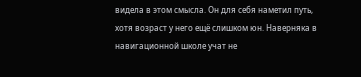видела в этом смысла. Он для себя наметил путь, хотя возраст у него ещё слишком юн. Наверняка в навигационной школе учат не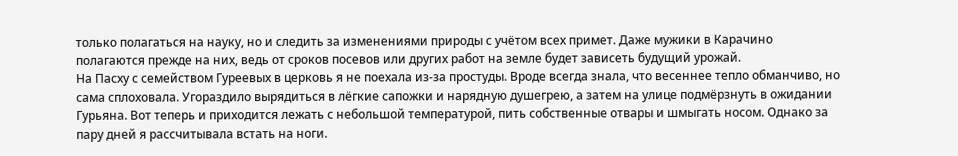только полагаться на науку, но и следить за изменениями природы с учётом всех примет. Даже мужики в Карачино полагаются прежде на них, ведь от сроков посевов или других работ на земле будет зависеть будущий урожай.
На Пасху с семейством Гуреевых в церковь я не поехала из-за простуды. Вроде всегда знала, что весеннее тепло обманчиво, но сама сплоховала. Угораздило вырядиться в лёгкие сапожки и нарядную душегрею, а затем на улице подмёрзнуть в ожидании Гурьяна. Вот теперь и приходится лежать с небольшой температурой, пить собственные отвары и шмыгать носом. Однако за пару дней я рассчитывала встать на ноги.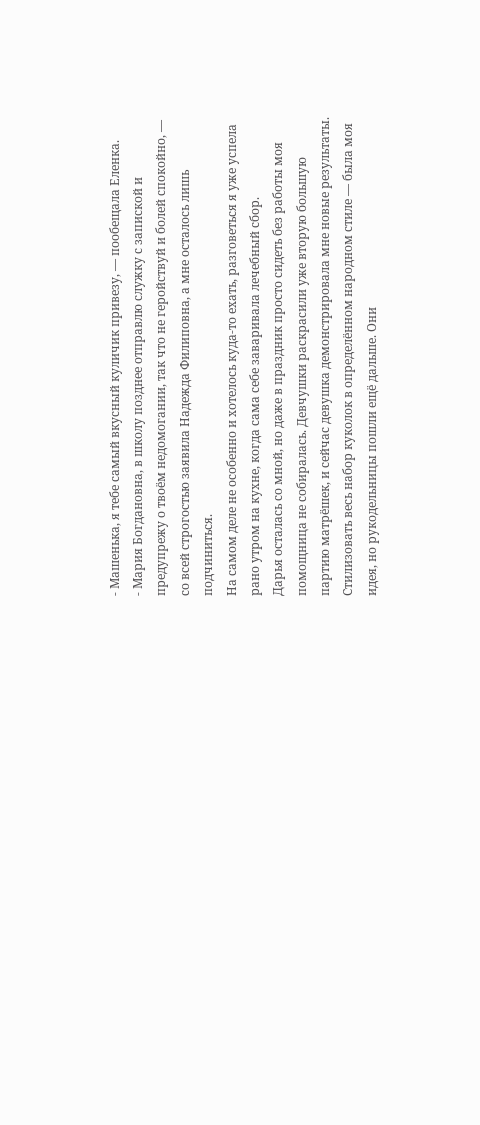- Машенька, я тебе самый вкусный куличик привезу, — пообещала Еленка.
- Мария Богдановна, в школу позднее отправлю служку с запиской и предупрежу о твоём недомогании, так что не геройствуй и болей спокойно, — со всей строгостью заявила Надежда Филиповна, а мне осталось лишь подчиниться.
На самом деле не особенно и хотелось куда-то ехать, разговеться я уже успела рано утром на кухне, когда сама себе заваривала лечебный сбор.
Дарья осталась со мной, но даже в праздник просто сидеть без работы моя помощница не собиралась. Девчушки раскрасили уже вторую большую партию матрёшек, и сейчас девушка демонстрировала мне новые результаты. Стилизовать весь набор куколок в определённом народном стиле — была моя идея, но рукодельницы пошли ещё дальше. Они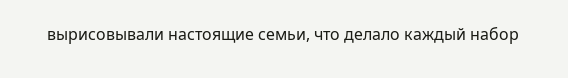вырисовывали настоящие семьи, что делало каждый набор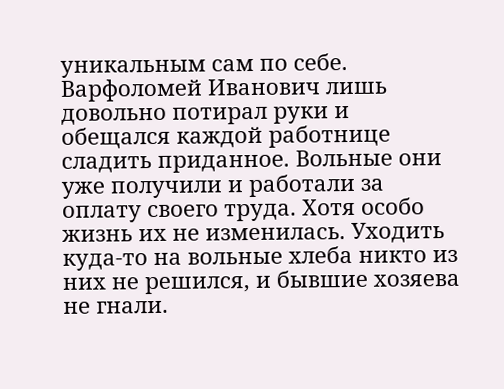уникальным сам по себе.
Варфоломей Иванович лишь довольно потирал руки и обещался каждой работнице сладить приданное. Вольные они уже получили и работали за оплату своего труда. Хотя особо жизнь их не изменилась. Уходить куда-то на вольные хлеба никто из них не решился, и бывшие хозяева не гнали.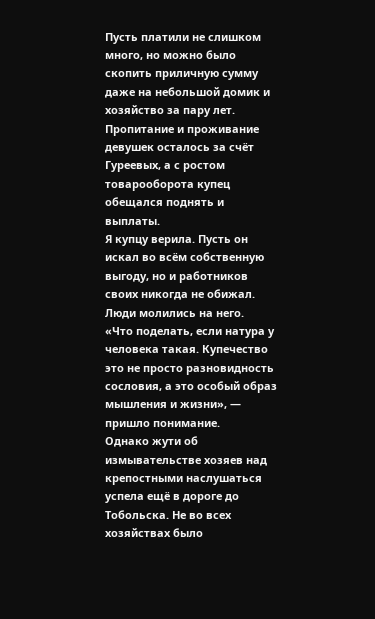Пусть платили не слишком много, но можно было скопить приличную сумму даже на небольшой домик и хозяйство за пару лет. Пропитание и проживание девушек осталось за счёт Гуреевых, а с ростом товарооборота купец обещался поднять и выплаты.
Я купцу верила. Пусть он искал во всём собственную выгоду, но и работников своих никогда не обижал. Люди молились на него.
«Что поделать, если натура у человека такая. Купечество это не просто разновидность сословия, а это особый образ мышления и жизни», — пришло понимание.
Однако жути об измывательстве хозяев над крепостными наслушаться успела ещё в дороге до Тобольска. Не во всех хозяйствах было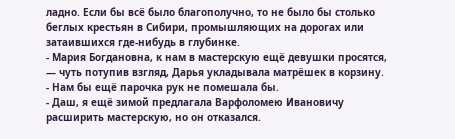ладно. Если бы всё было благополучно, то не было бы столько беглых крестьян в Сибири, промышляющих на дорогах или затаившихся где-нибудь в глубинке.
- Мария Богдановна, к нам в мастерскую ещё девушки просятся, — чуть потупив взгляд, Дарья укладывала матрёшек в корзину. - Нам бы ещё парочка рук не помешала бы.
- Даш, я ещё зимой предлагала Варфоломею Ивановичу расширить мастерскую, но он отказался.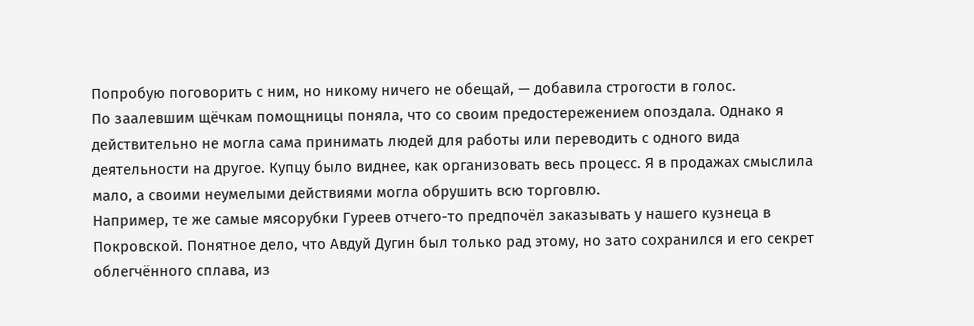Попробую поговорить с ним, но никому ничего не обещай, — добавила строгости в голос.
По заалевшим щёчкам помощницы поняла, что со своим предостережением опоздала. Однако я действительно не могла сама принимать людей для работы или переводить с одного вида деятельности на другое. Купцу было виднее, как организовать весь процесс. Я в продажах смыслила мало, а своими неумелыми действиями могла обрушить всю торговлю.
Например, те же самые мясорубки Гуреев отчего-то предпочёл заказывать у нашего кузнеца в Покровской. Понятное дело, что Авдуй Дугин был только рад этому, но зато сохранился и его секрет облегчённого сплава, из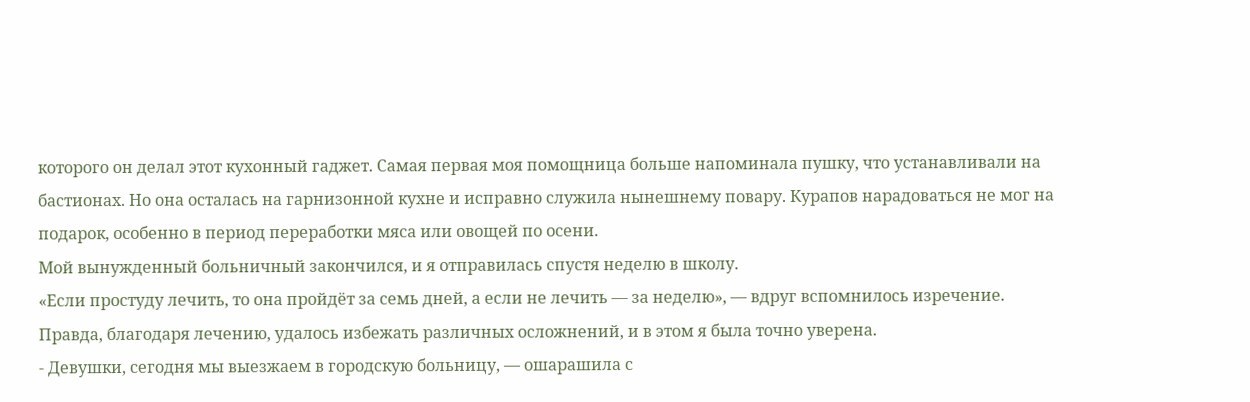которого он делал этот кухонный гаджет. Самая первая моя помощница больше напоминала пушку, что устанавливали на бастионах. Но она осталась на гарнизонной кухне и исправно служила нынешнему повару. Курапов нарадоваться не мог на подарок, особенно в период переработки мяса или овощей по осени.
Мой вынужденный больничный закончился, и я отправилась спустя неделю в школу.
«Если простуду лечить, то она пройдёт за семь дней, а если не лечить — за неделю», — вдруг вспомнилось изречение.
Правда, благодаря лечению, удалось избежать различных осложнений, и в этом я была точно уверена.
- Девушки, сегодня мы выезжаем в городскую больницу, — ошарашила с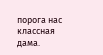порога нас классная дама.